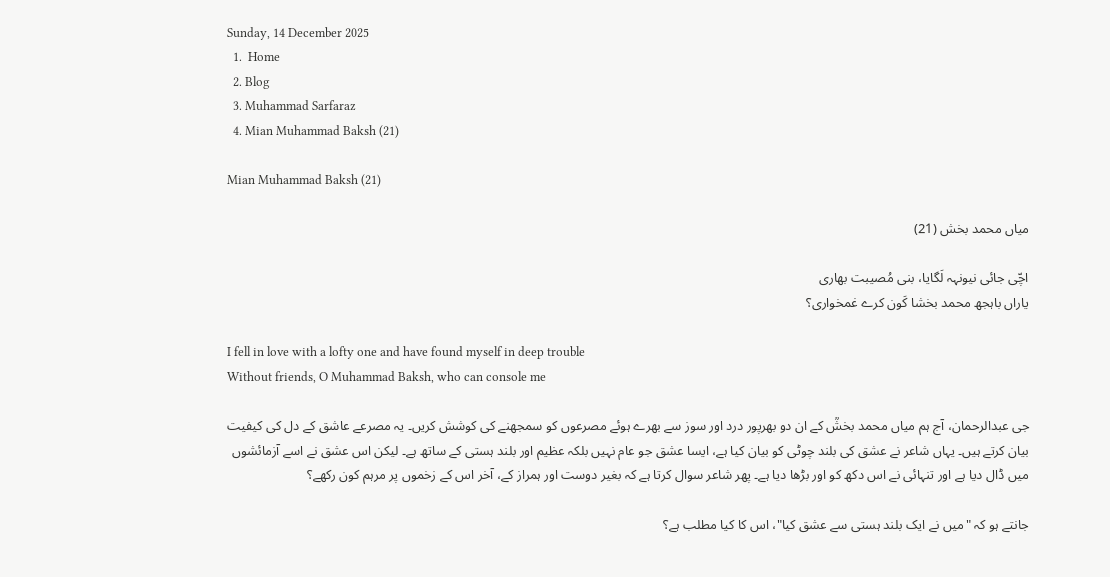Sunday, 14 December 2025
  1.  Home
  2. Blog
  3. Muhammad Sarfaraz
  4. Mian Muhammad Baksh (21)

Mian Muhammad Baksh (21)

میاں محمد بخش (21)

اچّی جائی نیونہہ لَگایا، بنی مُصیبت بھاری
یاراں باہجھ محمد بخشا کَون کرے غمخواری؟

I fell in love with a lofty one and have found myself in deep trouble
Without friends, O Muhammad Baksh, who can console me

جی عبدالرحمان، آج ہم میاں محمد بخشؒ کے ان دو بھرپور درد اور سوز سے بھرے ہوئے مصرعوں کو سمجھنے کی کوشش کریں۔ یہ مصرعے عاشق کے دل کی کیفیت بیان کرتے ہیں۔ یہاں شاعر نے عشق کی بلند چوٹی کو بیان کیا ہے، ایسا عشق جو عام نہیں بلکہ عظیم اور بلند ہستی کے ساتھ ہے۔ لیکن اس عشق نے اسے آزمائشوں میں ڈال دیا ہے اور تنہائی نے اس دکھ کو اور بڑھا دیا ہے۔ پھر شاعر سوال کرتا ہے کہ بغیر دوست اور ہمراز کے، آخر اس کے زخموں پر مرہم کون رکھے؟

جانتے ہو کہ "میں نے ایک بلند ہستی سے عشق کیا"، اس کا کیا مطلب ہے؟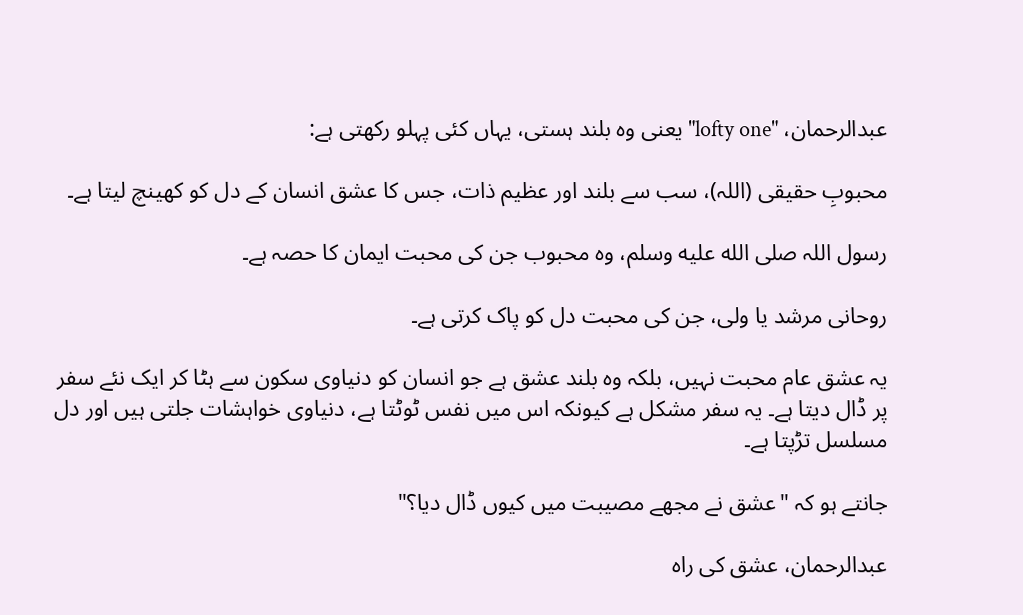عبدالرحمان، "lofty one" یعنی وہ بلند ہستی، یہاں کئی پہلو رکھتی ہے:

محبوبِ حقیقی (اللہ)، سب سے بلند اور عظیم ذات، جس کا عشق انسان کے دل کو کھینچ لیتا ہے۔

رسول اللہ صلى الله عليه وسلم، وہ محبوب جن کی محبت ایمان کا حصہ ہے۔

روحانی مرشد یا ولی، جن کی محبت دل کو پاک کرتی ہے۔

یہ عشق عام محبت نہیں، بلکہ وہ بلند عشق ہے جو انسان کو دنیاوی سکون سے ہٹا کر ایک نئے سفر پر ڈال دیتا ہے۔ یہ سفر مشکل ہے کیونکہ اس میں نفس ٹوٹتا ہے، دنیاوی خواہشات جلتی ہیں اور دل مسلسل تڑپتا ہے۔

جانتے ہو کہ "عشق نے مجھے مصیبت میں کیوں ڈال دیا؟"

عبدالرحمان، عشق کی راہ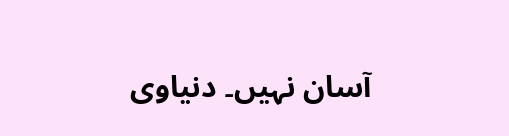آسان نہیں۔ دنیاوی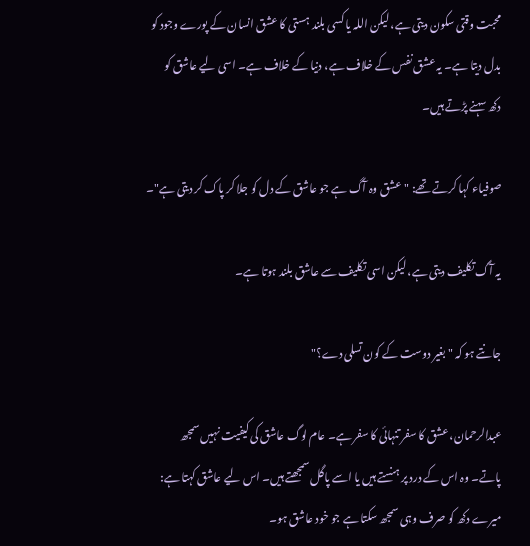محبت وقتی سکون دیتی ہے، لیکن اللہ یا کسی بلند ہستی کا عشق انسان کے پورے وجود کو بدل دیتا ہے۔ یہ عشق نفس کے خلاف ہے، دنیا کے خلاف ہے۔ اسی لیے عاشق کو دکھ سہنے پڑتے ہیں۔

صوفیاء کہا کرتے تھے: "عشق وہ آگ ہے جو عاشق کے دل کو جلا کر پاک کر دیتی ہے"۔

یہ آگ تکلیف دیتی ہے، لیکن اسی تکلیف سے عاشق بلند ہوتا ہے۔

جانتے ہو کہ "بغیر دوست کے کون تسلی دے؟"

عبدالرحمان، عشق کا سفر تنہائی کا سفر ہے۔ عام لوگ عاشق کی کیفیت نہیں سمجھ پاتے۔ وہ اس کے درد پر ہنستے ہیں یا اسے پاگل سمجھتے ہیں۔ اس لیے عاشق کہتا ہے: میرے دکھ کو صرف وہی سمجھ سکتا ہے جو خود عاشق ہو۔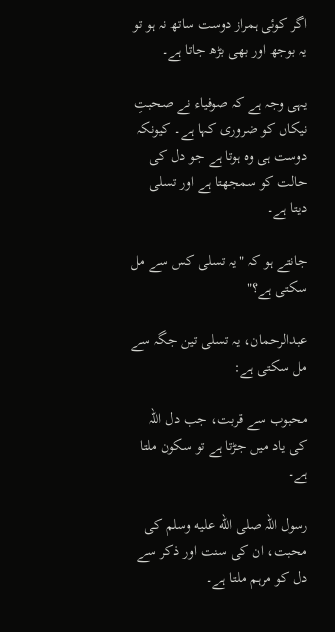اگر کوئی ہمراز دوست ساتھ نہ ہو تو یہ بوجھ اور بھی بڑھ جاتا ہے۔

یہی وجہ ہے کہ صوفیاء نے صحبتِ نیکاں کو ضروری کہا ہے۔ کیونکہ دوست ہی وہ ہوتا ہے جو دل کی حالت کو سمجھتا ہے اور تسلی دیتا ہے۔

جانتے ہو کہ "یہ تسلی کس سے مل سکتی ہے؟"

عبدالرحمان، یہ تسلی تین جگہ سے مل سکتی ہے:

محبوب سے قربت، جب دل اللہ کی یاد میں جڑتا ہے تو سکون ملتا ہے۔

رسول اللہ صلى الله عليه وسلم کی محبت، ان کی سنت اور ذکر سے دل کو مرہم ملتا ہے۔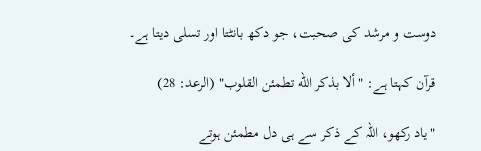دوست و مرشد کی صحبت، جو دکھ بانٹتا اور تسلی دیتا ہے۔

قرآن کہتا ہے: "ألا بذكر الله تطمئن القلوب" (الرعد: 28)

"یاد رکھو، اللہ کے ذکر سے ہی دل مطمئن ہوتے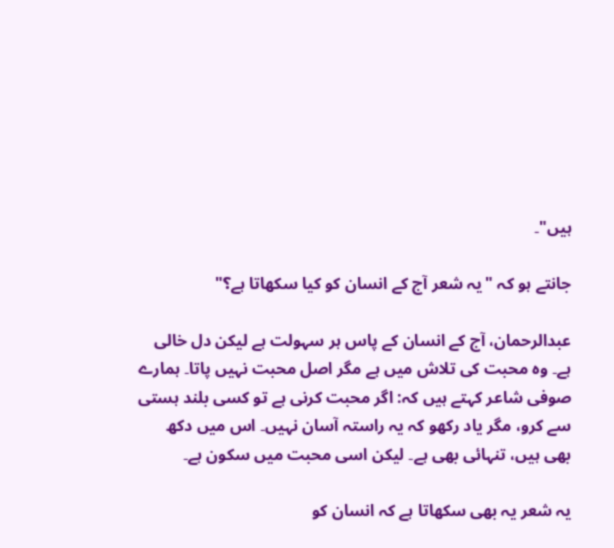ہیں"۔

جانتے ہو کہ "یہ شعر آج کے انسان کو کیا سکھاتا ہے؟"

عبدالرحمان، آج کے انسان کے پاس ہر سہولت ہے لیکن دل خالی ہے۔ وہ محبت کی تلاش میں ہے مگر اصل محبت نہیں پاتا۔ ہمارے صوفی شاعر کہتے ہیں کہ: اگر محبت کرنی ہے تو کسی بلند ہستی سے کرو، مگر یاد رکھو کہ یہ راستہ آسان نہیں۔ اس میں دکھ بھی ہیں، تنہائی بھی ہے۔ لیکن اسی محبت میں سکون ہے۔

یہ شعر یہ بھی سکھاتا ہے کہ انسان کو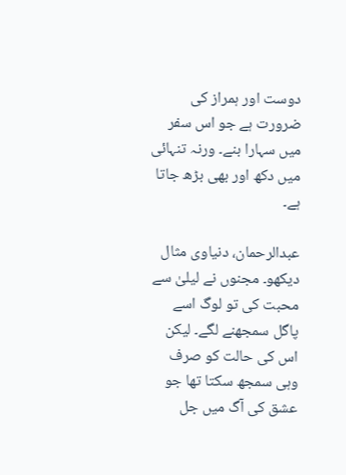دوست اور ہمراز کی ضرورت ہے جو اس سفر میں سہارا بنے۔ ورنہ تنہائی میں دکھ اور بھی بڑھ جاتا ہے۔

عبدالرحمان، دنیاوی مثال دیکھو۔ مجنوں نے لیلیٰ سے محبت کی تو لوگ اسے پاگل سمجھنے لگے۔ لیکن اس کی حالت کو صرف وہی سمجھ سکتا تھا جو عشق کی آگ میں جل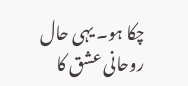چکا ہو۔ یہی حال روحانی عشق کا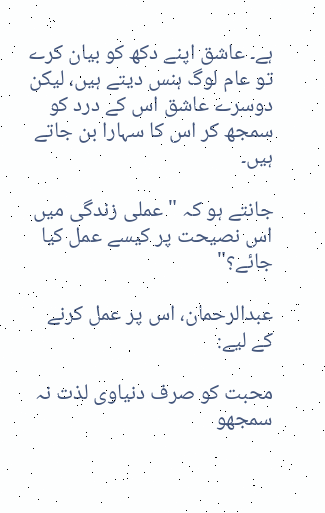ہے۔ عاشق اپنے دکھ کو بیان کرے تو عام لوگ ہنس دیتے ہیں، لیکن دوسرے عاشق اس کے درد کو سمجھ کر اس کا سہارا بن جاتے ہیں۔

جانتے ہو کہ "عملی زندگی میں اس نصیحت پر کیسے عمل کیا جائے؟"

عبدالرحمان، اس پر عمل کرنے کے لیے:

محبت کو صرف دنیاوی لذت نہ سمجھو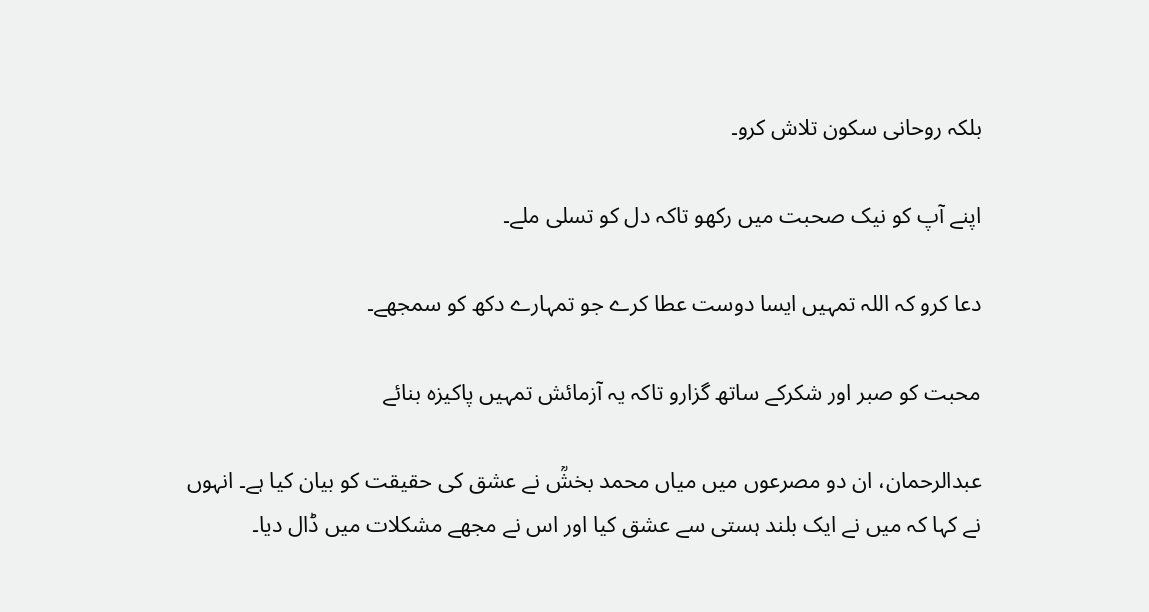بلکہ روحانی سکون تلاش کرو۔

اپنے آپ کو نیک صحبت میں رکھو تاکہ دل کو تسلی ملے۔

دعا کرو کہ اللہ تمہیں ایسا دوست عطا کرے جو تمہارے دکھ کو سمجھے۔

محبت کو صبر اور شکرکے ساتھ گزارو تاکہ یہ آزمائش تمہیں پاکیزہ بنائے

عبدالرحمان، ان دو مصرعوں میں میاں محمد بخشؒ نے عشق کی حقیقت کو بیان کیا ہے۔ انہوں نے کہا کہ میں نے ایک بلند ہستی سے عشق کیا اور اس نے مجھے مشکلات میں ڈال دیا۔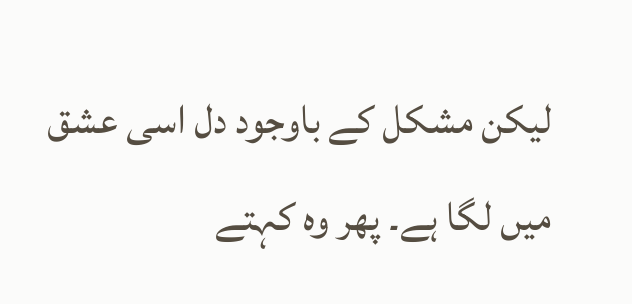لیکن مشکل کے باوجود دل اسی عشق میں لگا ہے۔ پھر وہ کہتے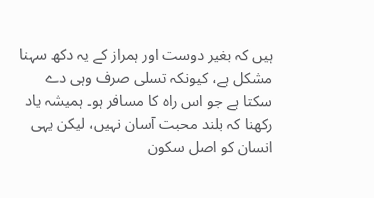ہیں کہ بغیر دوست اور ہمراز کے یہ دکھ سہنا مشکل ہے، کیونکہ تسلی صرف وہی دے سکتا ہے جو اس راہ کا مسافر ہو۔ ہمیشہ یاد رکھنا کہ بلند محبت آسان نہیں، لیکن یہی انسان کو اصل سکون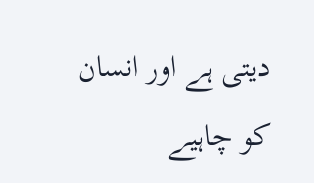دیتی ہے اور انسان کو چاہیے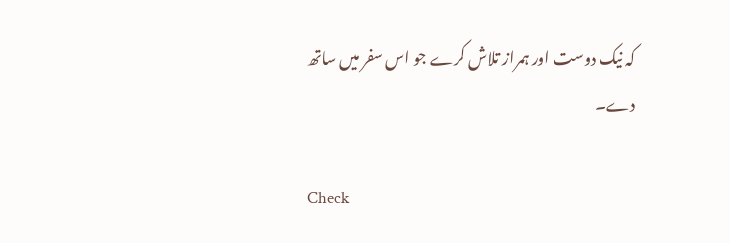کہ نیک دوست اور ہمراز تلاش کرے جو اس سفر میں ساتھ دے۔

Check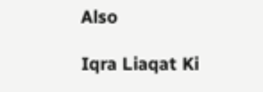Also

Iqra Liaqat Ki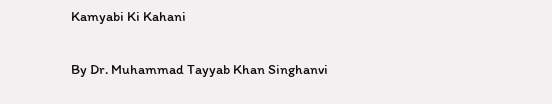Kamyabi Ki Kahani

By Dr. Muhammad Tayyab Khan Singhanvi